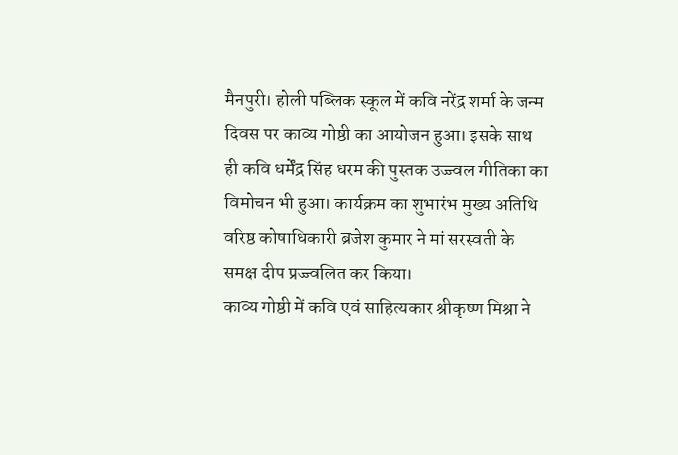मैनपुरी। होली पब्लिक स्कूल में कवि नरेंद्र शर्मा के जन्म दिवस पर काव्य गोष्ठी का आयोजन हुआ। इसके साथ ही कवि धर्मेंद्र सिंह धरम की पुस्तक उज्ज्वल गीतिका का विमोचन भी हुआ। कार्यक्रम का शुभारंभ मुख्य अतिथि वरिष्ठ कोषाधिकारी ब्रजेश कुमार ने मां सरस्वती के समक्ष दीप प्रज्ज्वलित कर किया।
काव्य गोष्ठी में कवि एवं साहित्यकार श्रीकृष्ण मिश्रा ने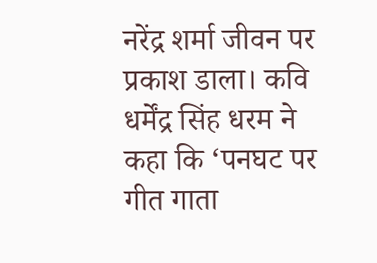नरेंद्र शर्मा जीवन पर प्रकाश डाला। कवि धर्मेंद्र सिंह धरम ने कहा कि ‘पनघट पर गीत गाता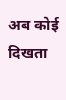अब कोई दिखता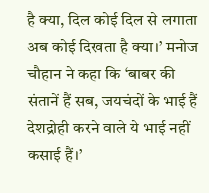है क्या, दिल कोई दिल से लगाता अब कोई दिखता है क्या।’ मनोज चौहान ने कहा कि ‘बाबर की संतानें हैं सब, जयचंदों के भाई हैं देशद्रोही करने वाले ये भाई नहीं कसाई हैं।’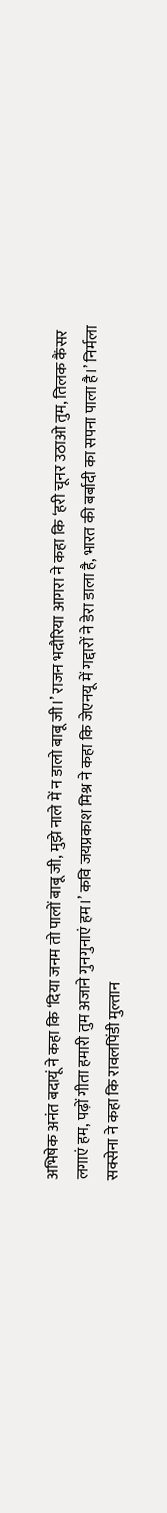अभिषेक अनंत बदायूं ने कहा कि ‘दिया जनम तो पालों बाबू जी, मुझे नाले में न डालो बाबू जी।’ राजन भदौरिया आगरा ने कहा कि ‘हरी चूनर उठाओ तुम, तिलक कैंसर लगाएं हम, पढ़ों गीता हमारी तुम अजाने गुनगुनाएं हम।’ कवि जयप्रकाश मिश्र ने कहा कि जेएनयू में गद्दारों ने डेरा डाला है, भारत की बर्बादी का सपना पाला है।’ निर्मला सक्सेना ने कहा कि रावलपिंडी मुल्तान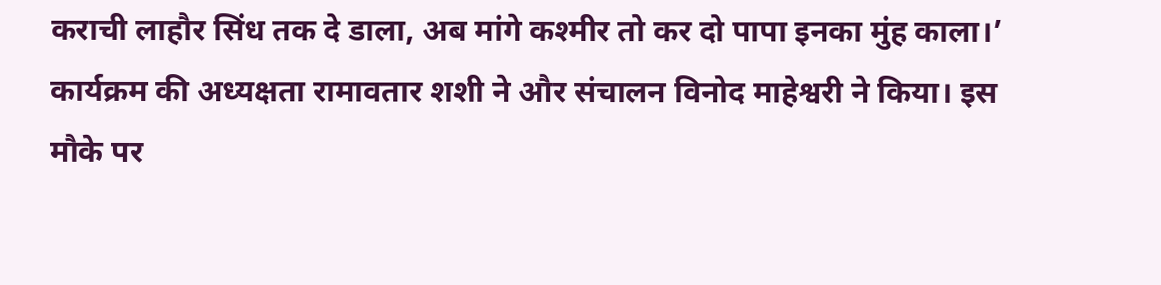कराची लाहौर सिंध तक दे डाला, अब मांगे कश्मीर तो कर दो पापा इनका मुंह काला।’ कार्यक्रम की अध्यक्षता रामावतार शशी ने और संचालन विनोद माहेश्वरी ने किया। इस मौके पर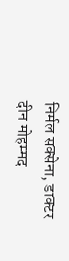निर्मल सक्सेना, डाक्टर दीन मोहम्मद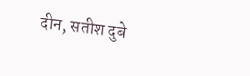दीन, सतीश दुबे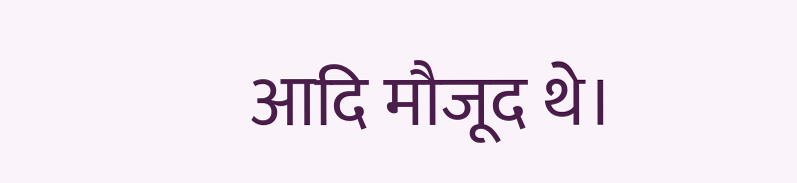आदि मौजूद थे।